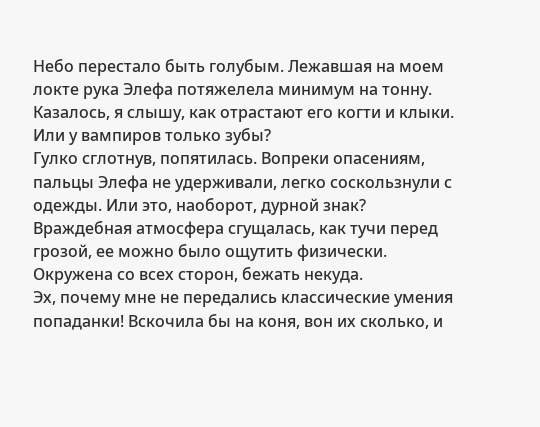Небо перестало быть голубым. Лежавшая на моем локте рука Элефа потяжелела минимум на тонну. Казалось, я слышу, как отрастают его когти и клыки. Или у вампиров только зубы?
Гулко сглотнув, попятилась. Вопреки опасениям, пальцы Элефа не удерживали, легко соскользнули с одежды. Или это, наоборот, дурной знак?
Враждебная атмосфера сгущалась, как тучи перед грозой, ее можно было ощутить физически.
Окружена со всех сторон, бежать некуда.
Эх, почему мне не передались классические умения попаданки! Вскочила бы на коня, вон их сколько, и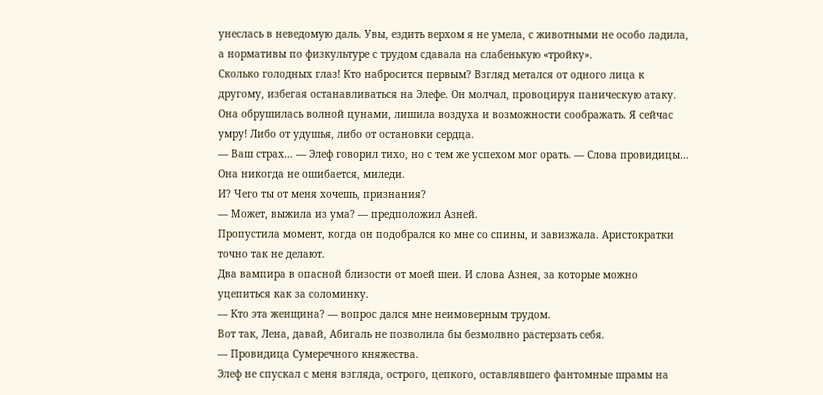унеслась в неведомую даль. Увы, ездить верхом я не умела, с животными не особо ладила, а нормативы по физкультуре с трудом сдавала на слабенькую «тройку».
Сколько голодных глаз! Кто набросится первым? Взгляд метался от одного лица к другому, избегая останавливаться на Элефе. Он молчал, провоцируя паническую атаку. Она обрушилась волной цунами, лишила воздуха и возможности соображать. Я сейчас умру! Либо от удушья, либо от остановки сердца.
— Ваш страх… — Элеф говорил тихо, но с тем же успехом мог орать. — Слова провидицы… Она никогда не ошибается, миледи.
И? Чего ты от меня хочешь, признания?
— Может, выжила из ума? — предположил Азней.
Пропустила момент, когда он подобрался ко мне со спины, и завизжала. Аристократки точно так не делают.
Два вампира в опасной близости от моей шеи. И слова Азнея, за которые можно уцепиться как за соломинку.
— Кто эта женщина? — вопрос дался мне неимоверным трудом.
Вот так, Лена, давай, Абигаль не позволила бы безмолвно растерзать себя.
— Провидица Сумеречного княжества.
Элеф не спускал с меня взгляда, острого, цепкого, оставлявшего фантомные шрамы на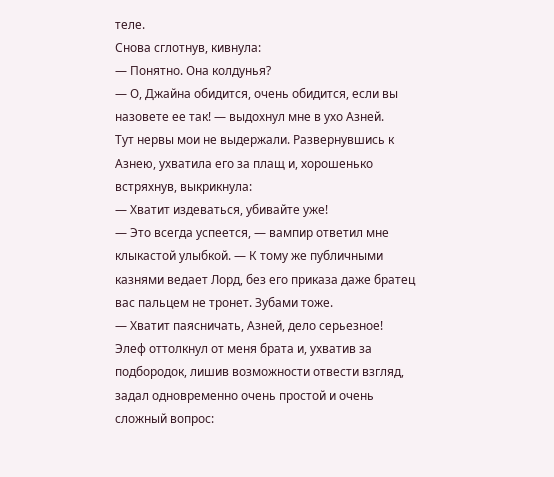теле.
Снова сглотнув, кивнула:
— Понятно. Она колдунья?
— О, Джайна обидится, очень обидится, если вы назовете ее так! — выдохнул мне в ухо Азней.
Тут нервы мои не выдержали. Развернувшись к Азнею, ухватила его за плащ и, хорошенько встряхнув, выкрикнула:
— Хватит издеваться, убивайте уже!
— Это всегда успеется, — вампир ответил мне клыкастой улыбкой. — К тому же публичными казнями ведает Лорд, без его приказа даже братец вас пальцем не тронет. Зубами тоже.
— Хватит паясничать, Азней, дело серьезное!
Элеф оттолкнул от меня брата и, ухватив за подбородок, лишив возможности отвести взгляд, задал одновременно очень простой и очень сложный вопрос: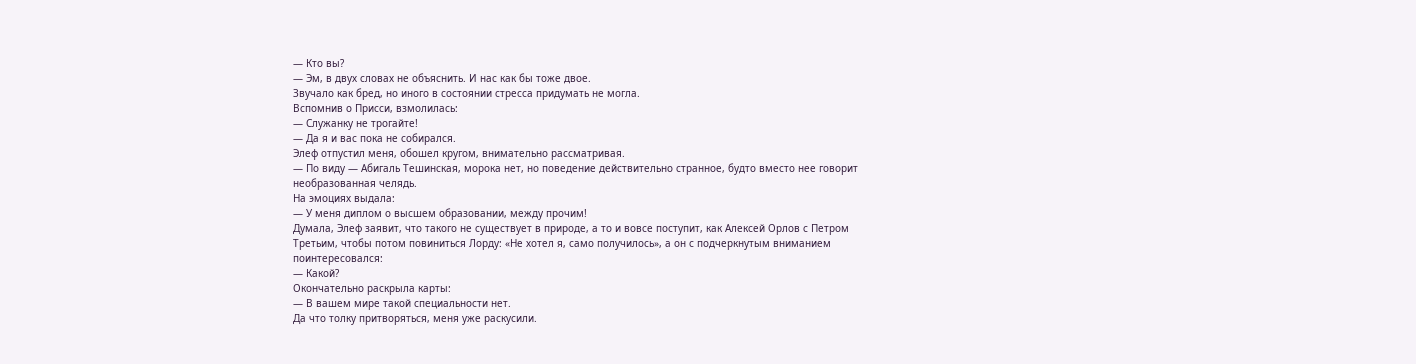— Кто вы?
— Эм, в двух словах не объяснить. И нас как бы тоже двое.
Звучало как бред, но иного в состоянии стресса придумать не могла.
Вспомнив о Присси, взмолилась:
— Служанку не трогайте!
— Да я и вас пока не собирался.
Элеф отпустил меня, обошел кругом, внимательно рассматривая.
— По виду — Абигаль Тешинская, морока нет, но поведение действительно странное, будто вместо нее говорит необразованная челядь.
На эмоциях выдала:
— У меня диплом о высшем образовании, между прочим!
Думала, Элеф заявит, что такого не существует в природе, а то и вовсе поступит, как Алексей Орлов с Петром Третьим, чтобы потом повиниться Лорду: «Не хотел я, само получилось», а он с подчеркнутым вниманием поинтересовался:
— Какой?
Окончательно раскрыла карты:
— В вашем мире такой специальности нет.
Да что толку притворяться, меня уже раскусили.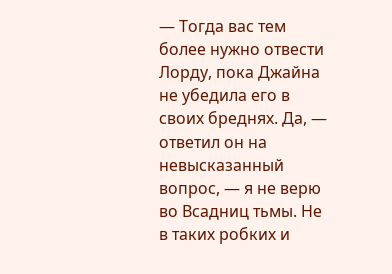— Тогда вас тем более нужно отвести Лорду, пока Джайна не убедила его в своих бреднях. Да, — ответил он на невысказанный вопрос, — я не верю во Всадниц тьмы. Не в таких робких и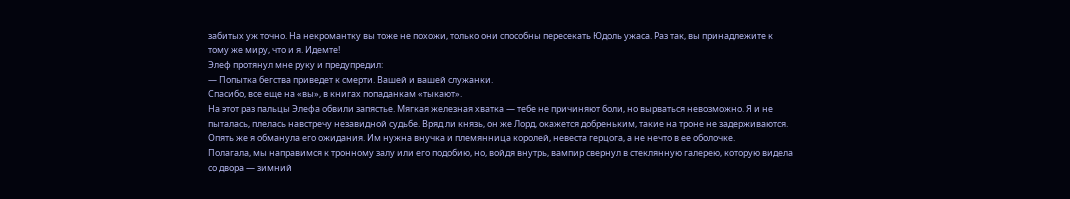забитых уж точно. На некромантку вы тоже не похожи, только они способны пересекать Юдоль ужаса. Раз так, вы принадлежите к тому же миру, что и я. Идемте!
Элеф протянул мне руку и предупредил:
— Попытка бегства приведет к смерти. Вашей и вашей служанки.
Спасибо, все еще на «вы», в книгах попаданкам «тыкают».
На этот раз пальцы Элефа обвили запястье. Мягкая железная хватка — тебе не причиняют боли, но вырваться невозможно. Я и не пыталась, плелась навстречу незавидной судьбе. Вряд ли князь, он же Лорд, окажется добреньким, такие на троне не задерживаются. Опять же я обманула его ожидания. Им нужна внучка и племянница королей, невеста герцога, а не нечто в ее оболочке.
Полагала, мы направимся к тронному залу или его подобию, но, войдя внутрь, вампир свернул в стеклянную галерею, которую видела со двора — зимний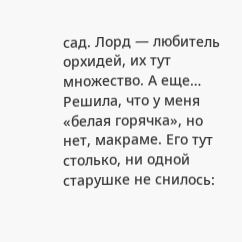сад. Лорд — любитель орхидей, их тут множество. А еще… Решила, что у меня «белая горячка», но нет, макраме. Его тут столько, ни одной старушке не снилось: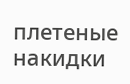плетеные накидки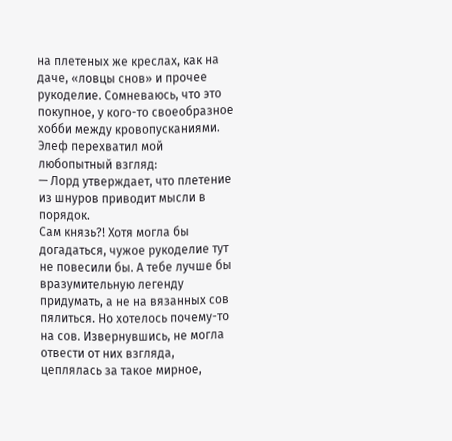на плетеных же креслах, как на даче, «ловцы снов» и прочее рукоделие. Сомневаюсь, что это покупное, у кого-то своеобразное хобби между кровопусканиями.
Элеф перехватил мой любопытный взгляд:
— Лорд утверждает, что плетение из шнуров приводит мысли в порядок.
Сам князь?! Хотя могла бы догадаться, чужое рукоделие тут не повесили бы. А тебе лучше бы вразумительную легенду придумать, а не на вязанных сов пялиться. Но хотелось почему-то на сов. Извернувшись, не могла отвести от них взгляда, цеплялась за такое мирное,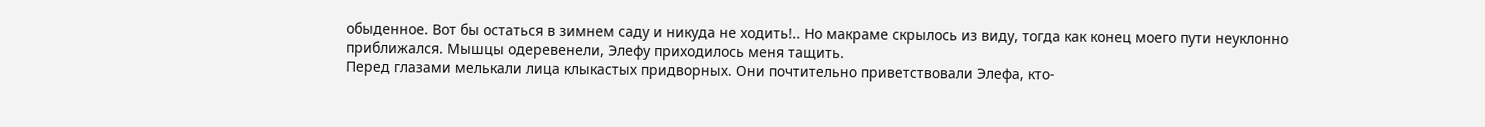обыденное. Вот бы остаться в зимнем саду и никуда не ходить!.. Но макраме скрылось из виду, тогда как конец моего пути неуклонно приближался. Мышцы одеревенели, Элефу приходилось меня тащить.
Перед глазами мелькали лица клыкастых придворных. Они почтительно приветствовали Элефа, кто-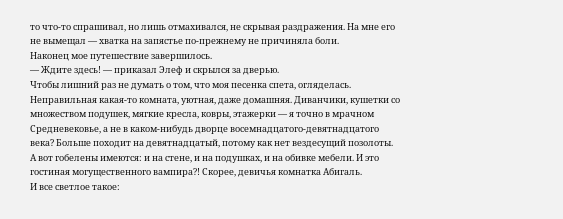то что-то спрашивал, но лишь отмахивался, не скрывая раздражения. На мне его не вымещал — хватка на запястье по-прежнему не причиняла боли.
Наконец мое путешествие завершилось.
— Ждите здесь! — приказал Элеф и скрылся за дверью.
Чтобы лишний раз не думать о том, что моя песенка спета, огляделась. Неправильная какая-то комната, уютная, даже домашняя. Диванчики, кушетки со множеством подушек, мягкие кресла, ковры, этажерки — я точно в мрачном Средневековье, а не в каком-нибудь дворце восемнадцатого-девятнадцатого века? Больше походит на девятнадцатый, потому как нет вездесущий позолоты. А вот гобелены имеются: и на стене, и на подушках, и на обивке мебели. И это гостиная могущественного вампира?! Скорее, девичья комнатка Абигаль.
И все светлое такое: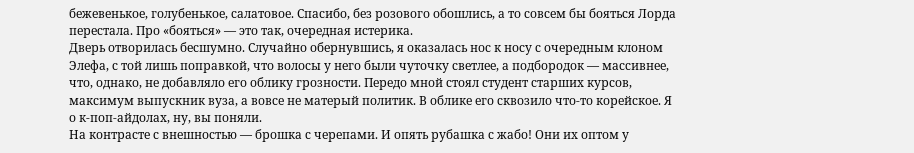бежевенькое, голубенькое, салатовое. Спасибо, без розового обошлись, а то совсем бы бояться Лорда перестала. Про «бояться» — это так, очередная истерика.
Дверь отворилась бесшумно. Случайно обернувшись, я оказалась нос к носу с очередным клоном Элефа, с той лишь поправкой, что волосы у него были чуточку светлее, а подбородок — массивнее, что, однако, не добавляло его облику грозности. Передо мной стоял студент старших курсов, максимум выпускник вуза, а вовсе не матерый политик. В облике его сквозило что-то корейское. Я о к-поп-айдолах, ну, вы поняли.
На контрасте с внешностью — брошка с черепами. И опять рубашка с жабо! Они их оптом у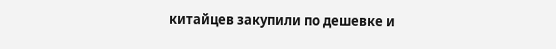китайцев закупили по дешевке и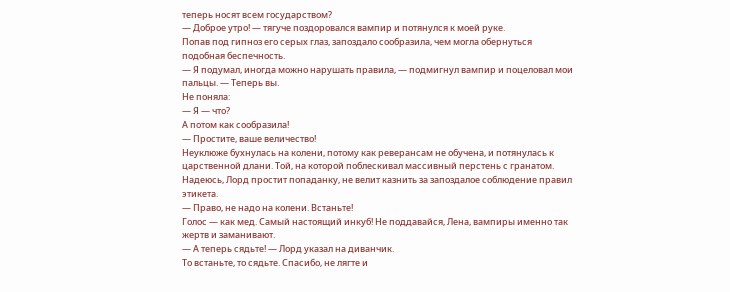теперь носят всем государством?
— Доброе утро! — тягуче поздоровался вампир и потянулся к моей руке.
Попав под гипноз его серых глаз, запоздало сообразила, чем могла обернуться подобная беспечность.
— Я подумал, иногда можно нарушать правила, — подмигнул вампир и поцеловал мои пальцы. — Теперь вы.
Не поняла:
— Я — что?
А потом как сообразила!
— Простите, ваше величество!
Неуклюже бухнулась на колени, потому как реверансам не обучена, и потянулась к царственной длани. Той, на которой поблескивал массивный перстень с гранатом. Надеюсь, Лорд простит попаданку, не велит казнить за запоздалое соблюдение правил этикета.
— Право, не надо на колени. Встаньте!
Голос — как мед. Самый настоящий инкуб! Не поддавайся, Лена, вампиры именно так жертв и заманивают.
— А теперь сядьте! — Лорд указал на диванчик.
То встаньте, то сядьте. Спасибо, не лягте и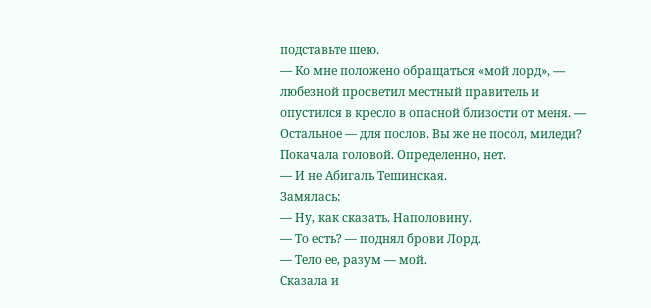подставьте шею.
— Ко мне положено обращаться «мой лорд», — любезной просветил местный правитель и опустился в кресло в опасной близости от меня. — Остальное — для послов. Вы же не посол, миледи?
Покачала головой. Определенно, нет.
— И не Абигаль Тешинская.
Замялась:
— Ну, как сказать. Наполовину.
— То есть? — поднял брови Лорд.
— Тело ее, разум — мой.
Сказала и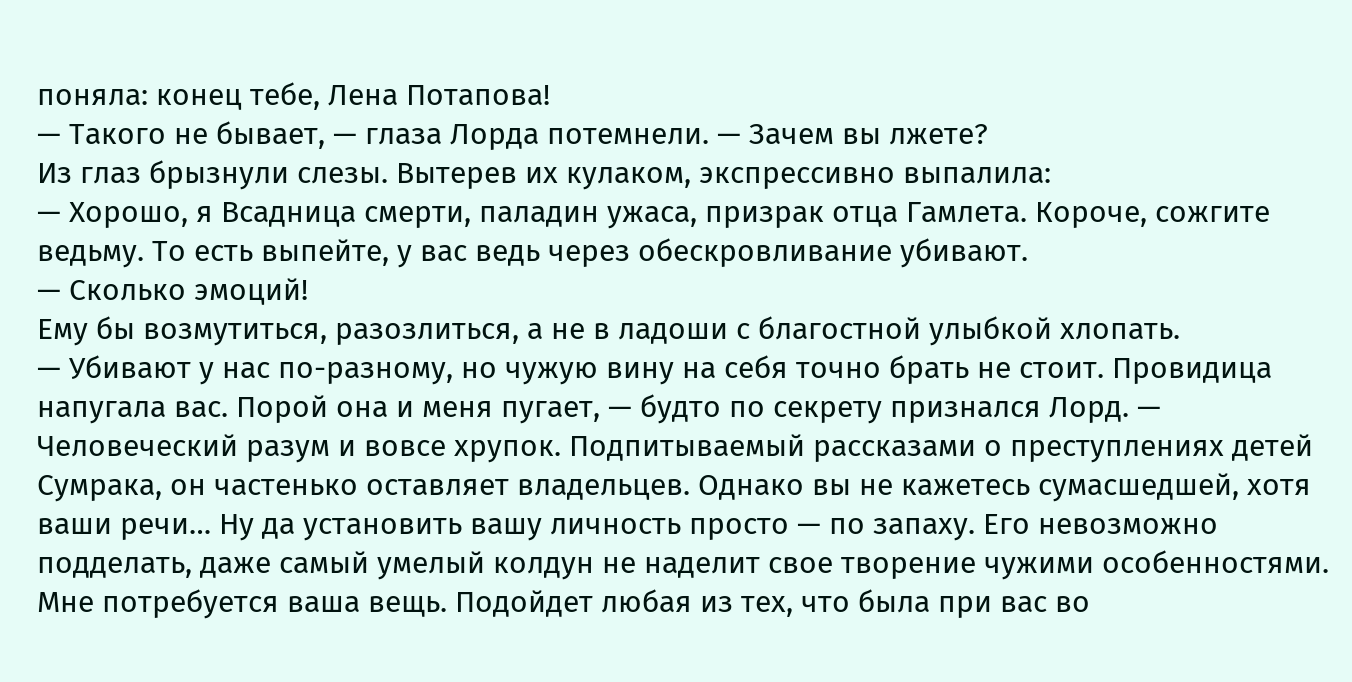поняла: конец тебе, Лена Потапова!
— Такого не бывает, — глаза Лорда потемнели. — Зачем вы лжете?
Из глаз брызнули слезы. Вытерев их кулаком, экспрессивно выпалила:
— Хорошо, я Всадница смерти, паладин ужаса, призрак отца Гамлета. Короче, сожгите ведьму. То есть выпейте, у вас ведь через обескровливание убивают.
— Сколько эмоций!
Ему бы возмутиться, разозлиться, а не в ладоши с благостной улыбкой хлопать.
— Убивают у нас по-разному, но чужую вину на себя точно брать не стоит. Провидица напугала вас. Порой она и меня пугает, — будто по секрету признался Лорд. — Человеческий разум и вовсе хрупок. Подпитываемый рассказами о преступлениях детей Сумрака, он частенько оставляет владельцев. Однако вы не кажетесь сумасшедшей, хотя ваши речи… Ну да установить вашу личность просто — по запаху. Его невозможно подделать, даже самый умелый колдун не наделит свое творение чужими особенностями. Мне потребуется ваша вещь. Подойдет любая из тех, что была при вас во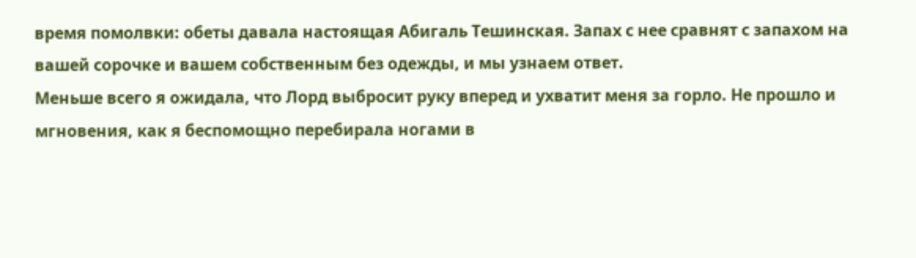время помолвки: обеты давала настоящая Абигаль Тешинская. Запах с нее сравнят с запахом на вашей сорочке и вашем собственным без одежды, и мы узнаем ответ.
Меньше всего я ожидала, что Лорд выбросит руку вперед и ухватит меня за горло. Не прошло и мгновения, как я беспомощно перебирала ногами в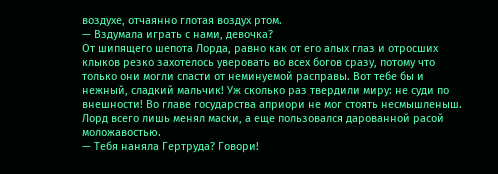воздухе, отчаянно глотая воздух ртом.
— Вздумала играть с нами, девочка?
От шипящего шепота Лорда, равно как от его алых глаз и отросших клыков резко захотелось уверовать во всех богов сразу, потому что только они могли спасти от неминуемой расправы. Вот тебе бы и нежный, сладкий мальчик! Уж сколько раз твердили миру: не суди по внешности! Во главе государства априори не мог стоять несмышленыш. Лорд всего лишь менял маски, а еще пользовался дарованной расой моложавостью.
— Тебя наняла Гертруда? Говори!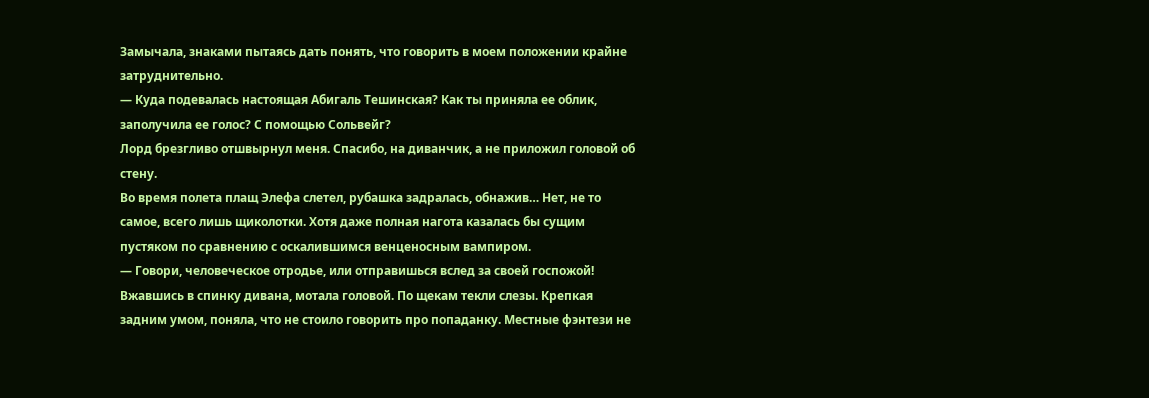Замычала, знаками пытаясь дать понять, что говорить в моем положении крайне затруднительно.
— Куда подевалась настоящая Абигаль Тешинская? Как ты приняла ее облик, заполучила ее голос? С помощью Сольвейг?
Лорд брезгливо отшвырнул меня. Спасибо, на диванчик, а не приложил головой об стену.
Во время полета плащ Элефа слетел, рубашка задралась, обнажив… Нет, не то самое, всего лишь щиколотки. Хотя даже полная нагота казалась бы сущим пустяком по сравнению с оскалившимся венценосным вампиром.
— Говори, человеческое отродье, или отправишься вслед за своей госпожой!
Вжавшись в спинку дивана, мотала головой. По щекам текли слезы. Крепкая задним умом, поняла, что не стоило говорить про попаданку. Местные фэнтези не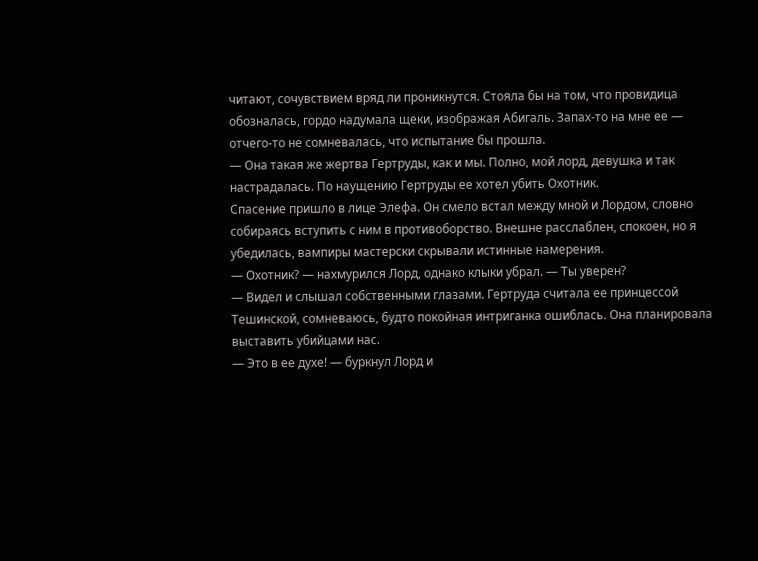читают, сочувствием вряд ли проникнутся. Стояла бы на том, что провидица обозналась, гордо надумала щеки, изображая Абигаль. Запах-то на мне ее — отчего-то не сомневалась, что испытание бы прошла.
— Она такая же жертва Гертруды, как и мы. Полно, мой лорд, девушка и так настрадалась. По наущению Гертруды ее хотел убить Охотник.
Спасение пришло в лице Элефа. Он смело встал между мной и Лордом, словно собираясь вступить с ним в противоборство. Внешне расслаблен, спокоен, но я убедилась, вампиры мастерски скрывали истинные намерения.
— Охотник? — нахмурился Лорд, однако клыки убрал. — Ты уверен?
— Видел и слышал собственными глазами. Гертруда считала ее принцессой Тешинской, сомневаюсь, будто покойная интриганка ошиблась. Она планировала выставить убийцами нас.
— Это в ее духе! — буркнул Лорд и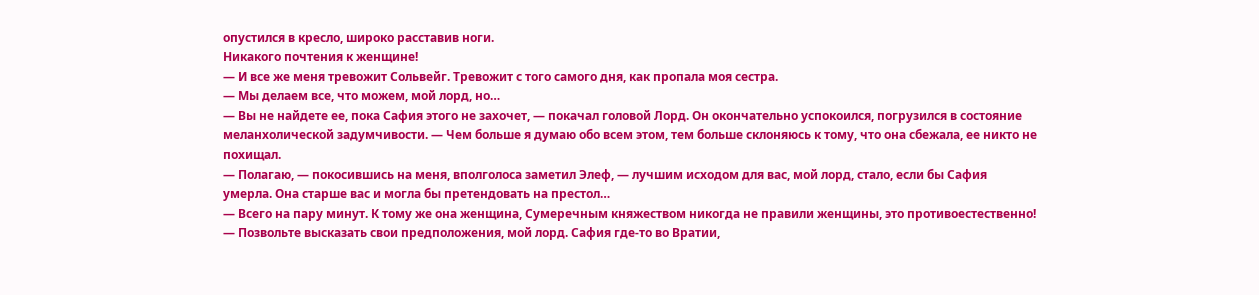опустился в кресло, широко расставив ноги.
Никакого почтения к женщине!
— И все же меня тревожит Сольвейг. Тревожит с того самого дня, как пропала моя сестра.
— Мы делаем все, что можем, мой лорд, но…
— Вы не найдете ее, пока Сафия этого не захочет, — покачал головой Лорд. Он окончательно успокоился, погрузился в состояние меланхолической задумчивости. — Чем больше я думаю обо всем этом, тем больше склоняюсь к тому, что она сбежала, ее никто не похищал.
— Полагаю, — покосившись на меня, вполголоса заметил Элеф, — лучшим исходом для вас, мой лорд, стало, если бы Сафия умерла. Она старше вас и могла бы претендовать на престол…
— Всего на пару минут. К тому же она женщина, Сумеречным княжеством никогда не правили женщины, это противоестественно!
— Позвольте высказать свои предположения, мой лорд. Сафия где-то во Вратии,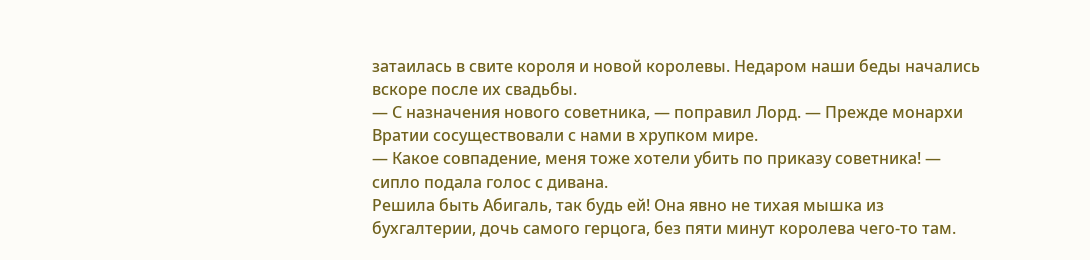затаилась в свите короля и новой королевы. Недаром наши беды начались вскоре после их свадьбы.
— С назначения нового советника, — поправил Лорд. — Прежде монархи Вратии сосуществовали с нами в хрупком мире.
— Какое совпадение, меня тоже хотели убить по приказу советника! — сипло подала голос с дивана.
Решила быть Абигаль, так будь ей! Она явно не тихая мышка из бухгалтерии, дочь самого герцога, без пяти минут королева чего-то там.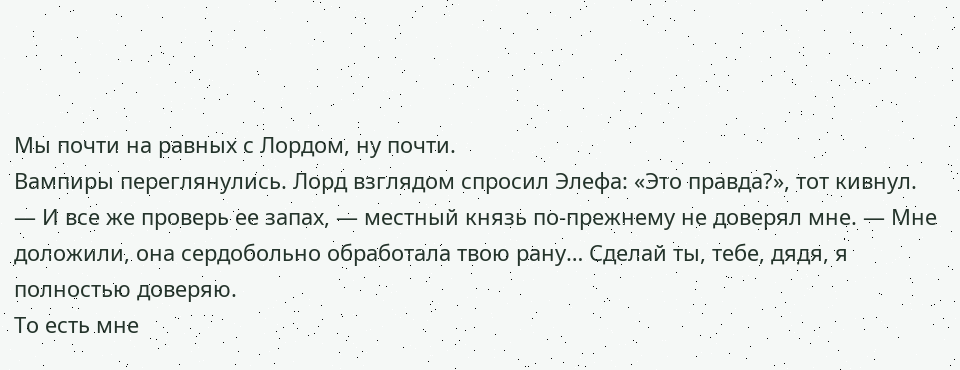Мы почти на равных с Лордом, ну почти.
Вампиры переглянулись. Лорд взглядом спросил Элефа: «Это правда?», тот кивнул.
— И все же проверь ее запах, — местный князь по-прежнему не доверял мне. — Мне доложили, она сердобольно обработала твою рану… Сделай ты, тебе, дядя, я полностью доверяю.
То есть мне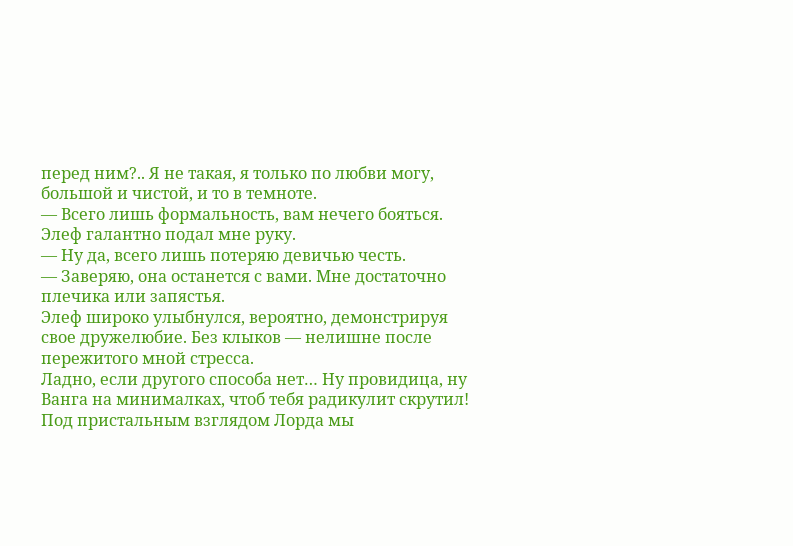перед ним?.. Я не такая, я только по любви могу, большой и чистой, и то в темноте.
— Всего лишь формальность, вам нечего бояться.
Элеф галантно подал мне руку.
— Ну да, всего лишь потеряю девичью честь.
— Заверяю, она останется с вами. Мне достаточно плечика или запястья.
Элеф широко улыбнулся, вероятно, демонстрируя свое дружелюбие. Без клыков — нелишне после пережитого мной стресса.
Ладно, если другого способа нет… Ну провидица, ну Ванга на минималках, чтоб тебя радикулит скрутил!
Под пристальным взглядом Лорда мы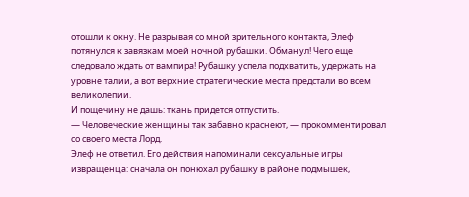отошли к окну. Не разрывая со мной зрительного контакта, Элеф потянулся к завязкам моей ночной рубашки. Обманул! Чего еще следовало ждать от вампира! Рубашку успела подхватить, удержать на уровне талии, а вот верхние стратегические места предстали во всем великолепии.
И пощечину не дашь: ткань придется отпустить.
— Человеческие женщины так забавно краснеют, — прокомментировал со своего места Лорд.
Элеф не ответил. Его действия напоминали сексуальные игры извращенца: сначала он понюхал рубашку в районе подмышек,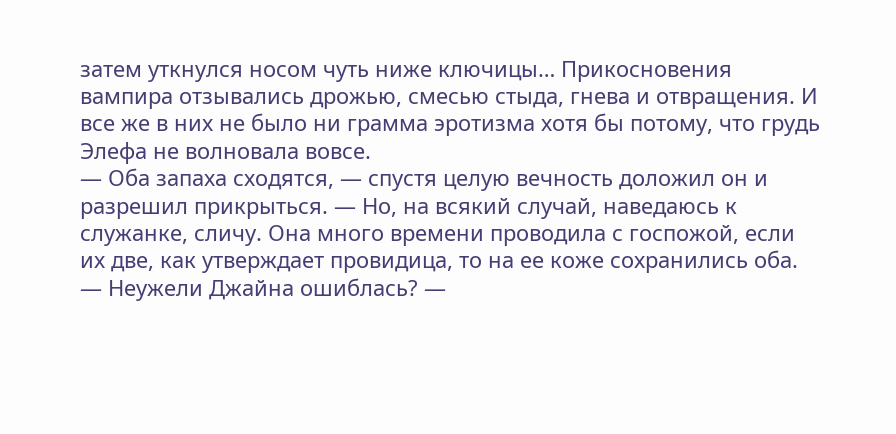затем уткнулся носом чуть ниже ключицы… Прикосновения вампира отзывались дрожью, смесью стыда, гнева и отвращения. И все же в них не было ни грамма эротизма хотя бы потому, что грудь Элефа не волновала вовсе.
— Оба запаха сходятся, — спустя целую вечность доложил он и разрешил прикрыться. — Но, на всякий случай, наведаюсь к служанке, сличу. Она много времени проводила с госпожой, если их две, как утверждает провидица, то на ее коже сохранились оба.
— Неужели Джайна ошиблась? —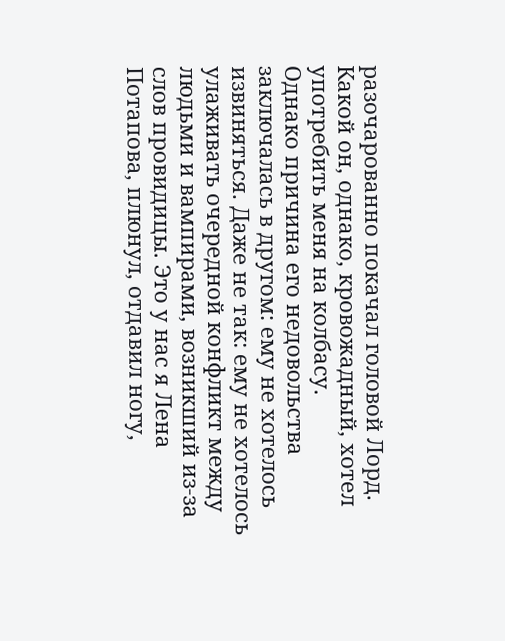разочарованно покачал головой Лорд.
Какой он, однако, кровожадный, хотел употребить меня на колбасу.
Однако причина его недовольства заключалась в другом: ему не хотелось извиняться. Даже не так: ему не хотелось улаживать очередной конфликт между людьми и вампирами, возникший из-за слов провидицы. Это у нас я Лена Потапова, плюнул, отдавил ногу,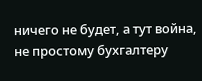ничего не будет, а тут война, не простому бухгалтеру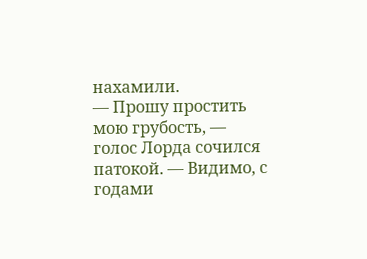нахамили.
— Прошу простить мою грубость, — голос Лорда сочился патокой. — Видимо, с годами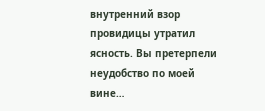внутренний взор провидицы утратил ясность. Вы претерпели неудобство по моей вине…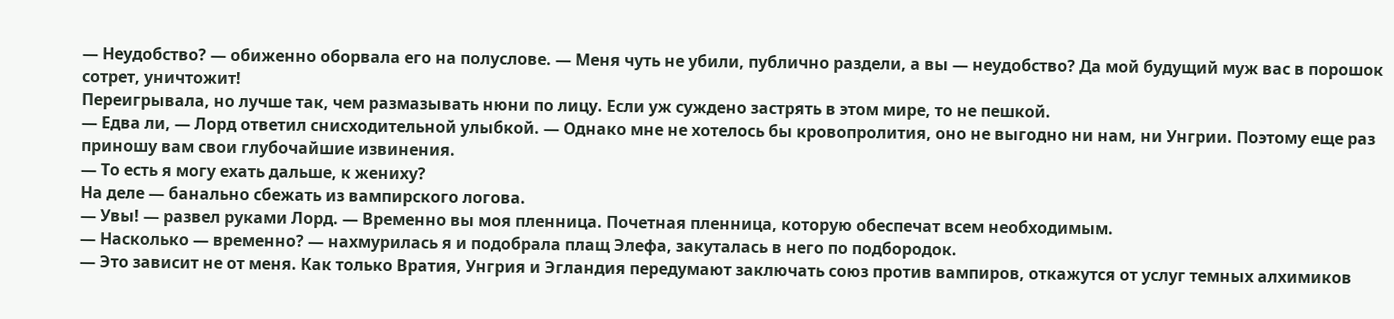— Неудобство? — обиженно оборвала его на полуслове. — Меня чуть не убили, публично раздели, а вы — неудобство? Да мой будущий муж вас в порошок сотрет, уничтожит!
Переигрывала, но лучше так, чем размазывать нюни по лицу. Если уж суждено застрять в этом мире, то не пешкой.
— Едва ли, — Лорд ответил снисходительной улыбкой. — Однако мне не хотелось бы кровопролития, оно не выгодно ни нам, ни Унгрии. Поэтому еще раз приношу вам свои глубочайшие извинения.
— То есть я могу ехать дальше, к жениху?
На деле — банально сбежать из вампирского логова.
— Увы! — развел руками Лорд. — Временно вы моя пленница. Почетная пленница, которую обеспечат всем необходимым.
— Насколько — временно? — нахмурилась я и подобрала плащ Элефа, закуталась в него по подбородок.
— Это зависит не от меня. Как только Вратия, Унгрия и Эгландия передумают заключать союз против вампиров, откажутся от услуг темных алхимиков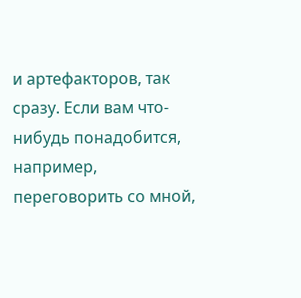и артефакторов, так сразу. Если вам что-нибудь понадобится, например, переговорить со мной,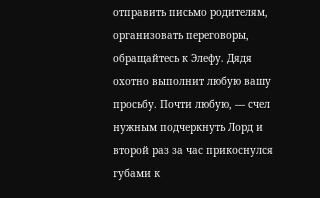отправить письмо родителям, организовать переговоры, обращайтесь к Элефу. Дядя охотно выполнит любую вашу просьбу. Почти любую, — счел нужным подчеркнуть Лорд и второй раз за час прикоснулся губами к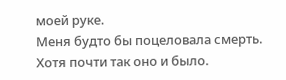моей руке.
Меня будто бы поцеловала смерть. Хотя почти так оно и было.